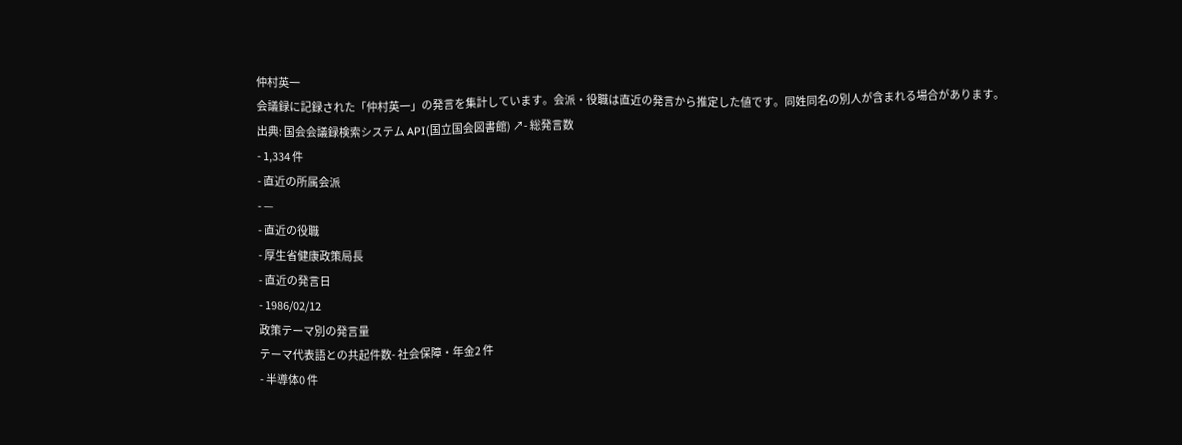仲村英一
会議録に記録された「仲村英一」の発言を集計しています。会派・役職は直近の発言から推定した値です。同姓同名の別人が含まれる場合があります。
出典: 国会会議録検索システム API(国立国会図書館) ↗- 総発言数
- 1,334 件
- 直近の所属会派
- —
- 直近の役職
- 厚生省健康政策局長
- 直近の発言日
- 1986/02/12
政策テーマ別の発言量
テーマ代表語との共起件数- 社会保障・年金2 件
- 半導体0 件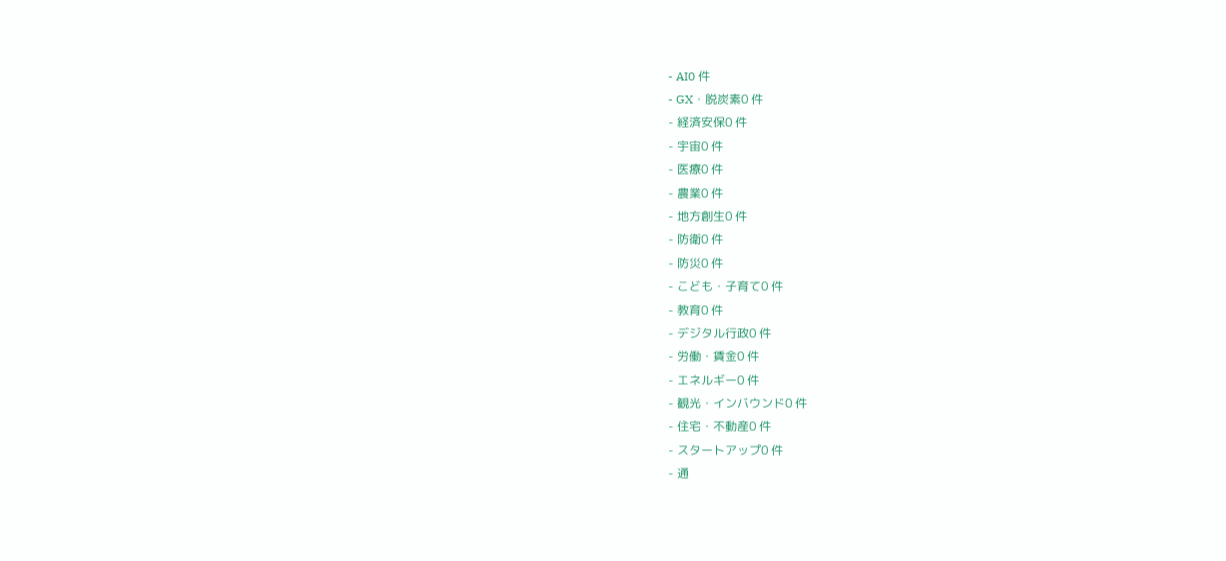- AI0 件
- GX・脱炭素0 件
- 経済安保0 件
- 宇宙0 件
- 医療0 件
- 農業0 件
- 地方創生0 件
- 防衛0 件
- 防災0 件
- こども・子育て0 件
- 教育0 件
- デジタル行政0 件
- 労働・賃金0 件
- エネルギー0 件
- 観光・インバウンド0 件
- 住宅・不動産0 件
- スタートアップ0 件
- 通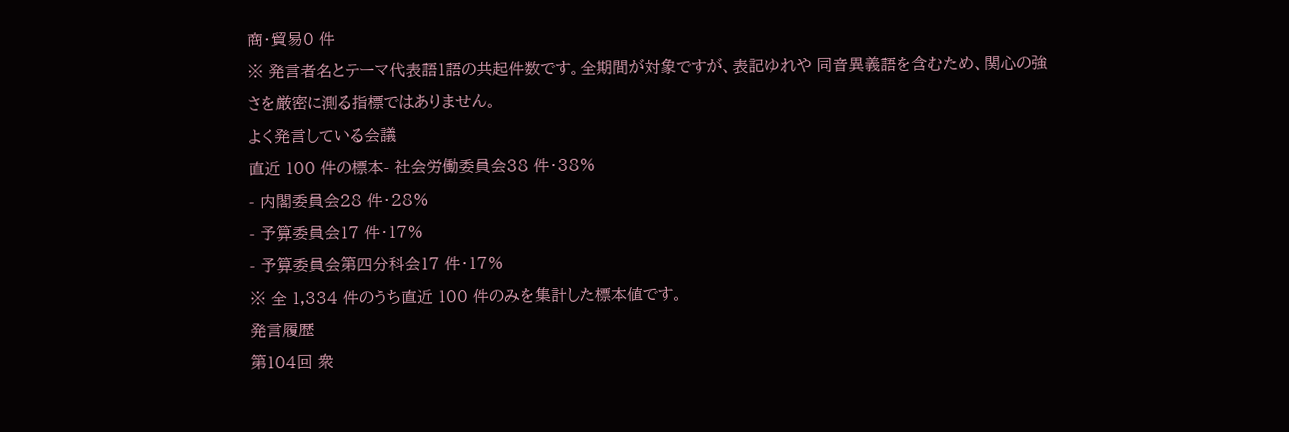商・貿易0 件
※ 発言者名とテーマ代表語1語の共起件数です。全期間が対象ですが、表記ゆれや 同音異義語を含むため、関心の強さを厳密に測る指標ではありません。
よく発言している会議
直近 100 件の標本- 社会労働委員会38 件・38%
- 内閣委員会28 件・28%
- 予算委員会17 件・17%
- 予算委員会第四分科会17 件・17%
※ 全 1,334 件のうち直近 100 件のみを集計した標本値です。
発言履歴
第104回 衆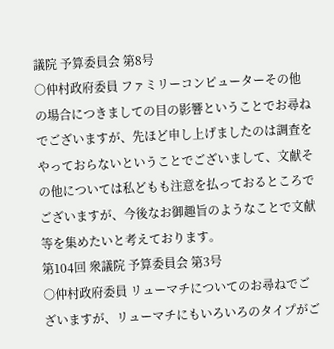議院 予算委員会 第8号
○仲村政府委員 ファミリーコンピューターその他の場合につきましての目の影響ということでお尋ねでございますが、先ほど申し上げましたのは調査をやっておらないということでございまして、文献その他については私どもも注意を払っておるところでございますが、今後なお御趣旨のようなことで文献等を集めたいと考えております。
第104回 衆議院 予算委員会 第3号
○仲村政府委員 リューマチについてのお尋ねでございますが、リューマチにもいろいろのタイプがご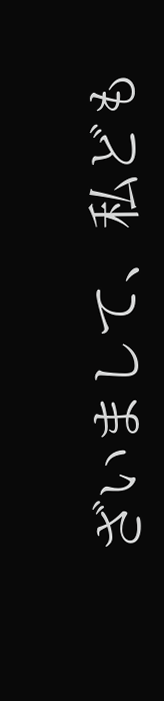ざいまして、私ども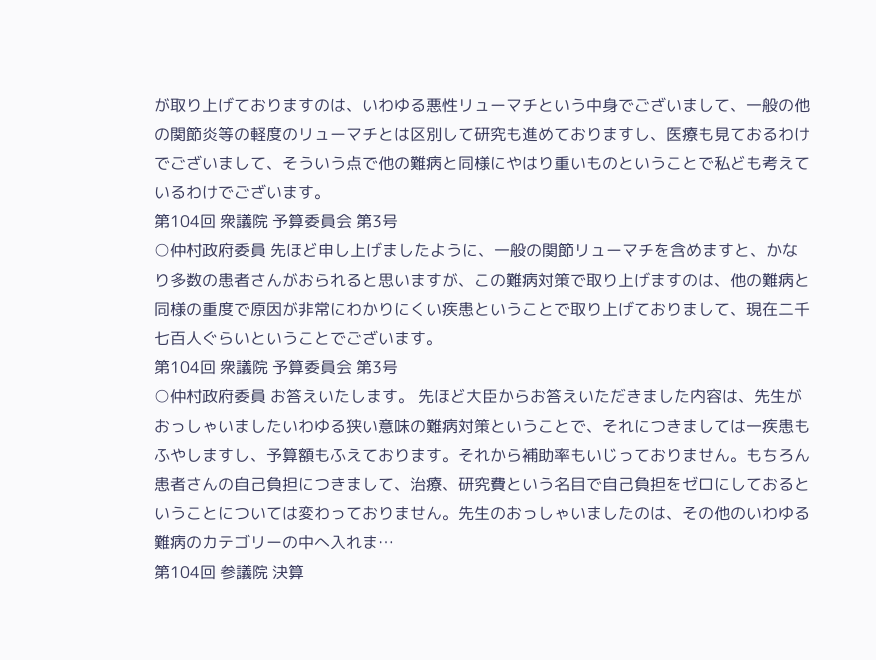が取り上げておりますのは、いわゆる悪性リューマチという中身でございまして、一般の他の関節炎等の軽度のリューマチとは区別して研究も進めておりますし、医療も見ておるわけでございまして、そういう点で他の難病と同様にやはり重いものということで私ども考えているわけでございます。
第104回 衆議院 予算委員会 第3号
○仲村政府委員 先ほど申し上げましたように、一般の関節リューマチを含めますと、かなり多数の患者さんがおられると思いますが、この難病対策で取り上げますのは、他の難病と同様の重度で原因が非常にわかりにくい疾患ということで取り上げておりまして、現在二千七百人ぐらいということでございます。
第104回 衆議院 予算委員会 第3号
○仲村政府委員 お答えいたします。 先ほど大臣からお答えいただきました内容は、先生がおっしゃいましたいわゆる狭い意味の難病対策ということで、それにつきましては一疾患もふやしますし、予算額もふえております。それから補助率もいじっておりません。もちろん患者さんの自己負担につきまして、治療、研究費という名目で自己負担をゼロにしておるということについては変わっておりません。先生のおっしゃいましたのは、その他のいわゆる難病のカテゴリーの中へ入れま…
第104回 参議院 決算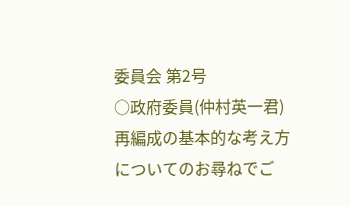委員会 第2号
○政府委員(仲村英一君) 再編成の基本的な考え方についてのお尋ねでご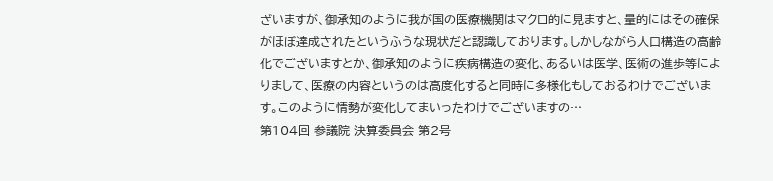ざいますが、御承知のように我が国の医療機関はマクロ的に見ますと、量的にはその確保がほぼ達成されたというふうな現状だと認識しております。しかしながら人口構造の高齢化でございますとか、御承知のように疾病構造の変化、あるいは医学、医術の進歩等によりまして、医療の内容というのは高度化すると同時に多様化もしておるわけでございます。このように情勢が変化してまいったわけでございますの…
第104回 参議院 決算委員会 第2号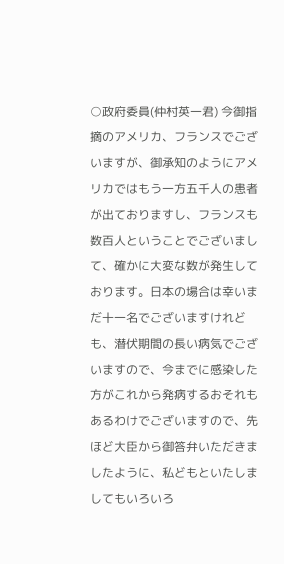○政府委員(仲村英一君) 今御指摘のアメリカ、フランスでございますが、御承知のようにアメリカではもう一方五千人の患者が出ておりますし、フランスも数百人ということでございまして、確かに大変な数が発生しております。日本の場合は幸いまだ十一名でございますけれども、潜伏期間の長い病気でございますので、今までに感染した方がこれから発病するおそれもあるわけでございますので、先ほど大臣から御答弁いただきましたように、私どもといたしましてもいろいろ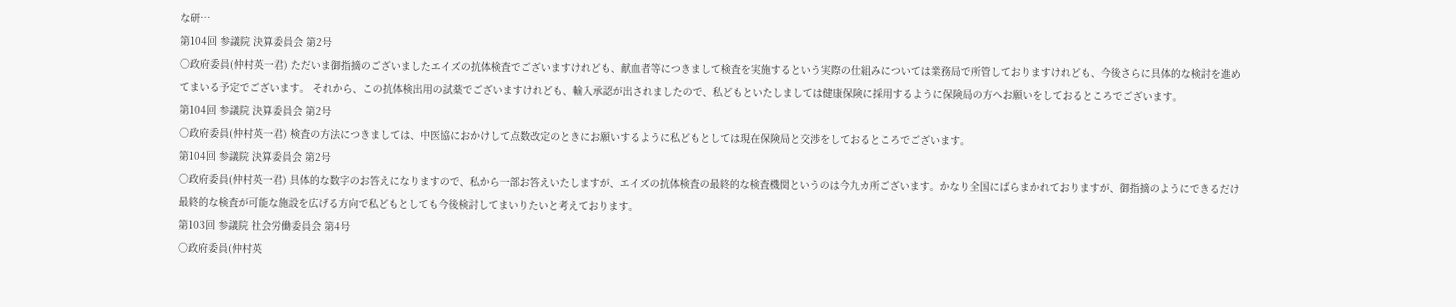な研…
第104回 参議院 決算委員会 第2号
○政府委員(仲村英一君) ただいま御指摘のございましたエイズの抗体検査でございますけれども、献血者等につきまして検査を実施するという実際の仕組みについては業務局で所管しておりますけれども、今後さらに具体的な検討を進めてまいる予定でございます。 それから、この抗体検出用の試薬でございますけれども、輸入承認が出されましたので、私どもといたしましては健康保険に採用するように保険局の方へお願いをしておるところでございます。
第104回 参議院 決算委員会 第2号
○政府委員(仲村英一君) 検査の方法につきましては、中医協におかけして点数改定のときにお願いするように私どもとしては現在保険局と交渉をしておるところでございます。
第104回 参議院 決算委員会 第2号
○政府委員(仲村英一君) 具体的な数字のお答えになりますので、私から一部お答えいたしますが、エイズの抗体検査の最終的な検査機関というのは今九カ所ございます。かなり全国にばらまかれておりますが、御指摘のようにできるだけ最終的な検査が可能な施設を広げる方向で私どもとしても今後検討してまいりたいと考えております。
第103回 参議院 社会労働委員会 第4号
○政府委員(仲村英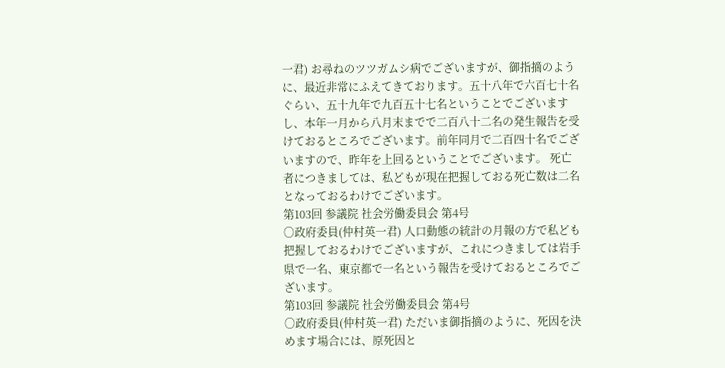一君) お尋ねのツツガムシ病でございますが、御指摘のように、最近非常にふえてきております。五十八年で六百七十名ぐらい、五十九年で九百五十七名ということでございますし、本年一月から八月末までで二百八十二名の発生報告を受けておるところでございます。前年同月で二百四十名でございますので、昨年を上回るということでございます。 死亡者につきましては、私どもが現在把握しておる死亡数は二名となっておるわけでございます。
第103回 参議院 社会労働委員会 第4号
○政府委員(仲村英一君) 人口動態の統計の月報の方で私ども把握しておるわけでございますが、これにつきましては岩手県で一名、東京都で一名という報告を受けておるところでございます。
第103回 参議院 社会労働委員会 第4号
○政府委員(仲村英一君) ただいま御指摘のように、死因を決めます場合には、原死因と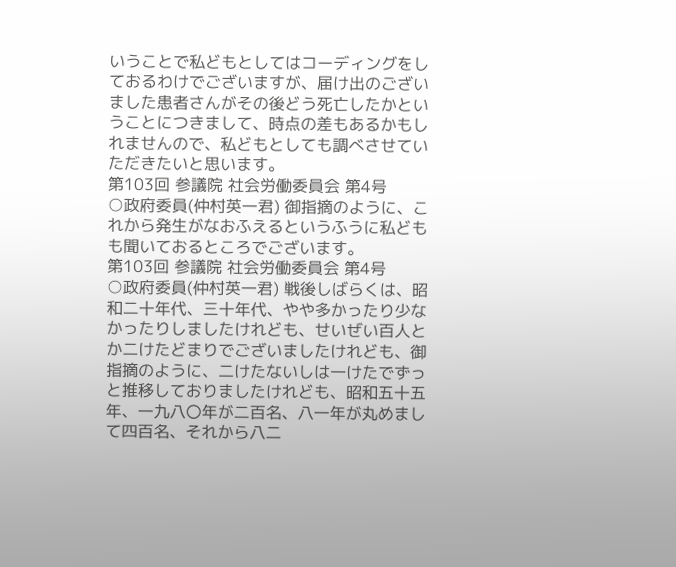いうことで私どもとしてはコーディングをしておるわけでございますが、届け出のございました患者さんがその後どう死亡したかということにつきまして、時点の差もあるかもしれませんので、私どもとしても調べさせていただきたいと思います。
第103回 参議院 社会労働委員会 第4号
○政府委員(仲村英一君) 御指摘のように、これから発生がなおふえるというふうに私どもも聞いておるところでございます。
第103回 参議院 社会労働委員会 第4号
○政府委員(仲村英一君) 戦後しばらくは、昭和二十年代、三十年代、やや多かったり少なかったりしましたけれども、せいぜい百人とか二けたどまりでございましたけれども、御指摘のように、二けたないしは一けたでずっと推移しておりましたけれども、昭和五十五年、一九八〇年が二百名、八一年が丸めまして四百名、それから八二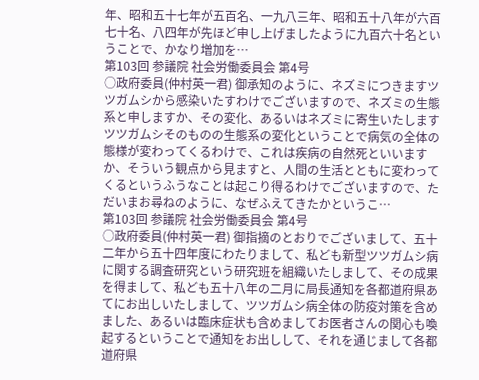年、昭和五十七年が五百名、一九八三年、昭和五十八年が六百七十名、八四年が先ほど申し上げましたように九百六十名ということで、かなり増加を…
第103回 参議院 社会労働委員会 第4号
○政府委員(仲村英一君) 御承知のように、ネズミにつきますツツガムシから感染いたすわけでございますので、ネズミの生態系と申しますか、その変化、あるいはネズミに寄生いたしますツツガムシそのものの生態系の変化ということで病気の全体の態様が変わってくるわけで、これは疾病の自然死といいますか、そういう観点から見ますと、人間の生活とともに変わってくるというふうなことは起こり得るわけでございますので、ただいまお尋ねのように、なぜふえてきたかというこ…
第103回 参議院 社会労働委員会 第4号
○政府委員(仲村英一君) 御指摘のとおりでございまして、五十二年から五十四年度にわたりまして、私ども新型ツツガムシ病に関する調査研究という研究班を組織いたしまして、その成果を得まして、私ども五十八年の二月に局長通知を各都道府県あてにお出しいたしまして、ツツガムシ病全体の防疫対策を含めました、あるいは臨床症状も含めましてお医者さんの関心も喚起するということで通知をお出しして、それを通じまして各都道府県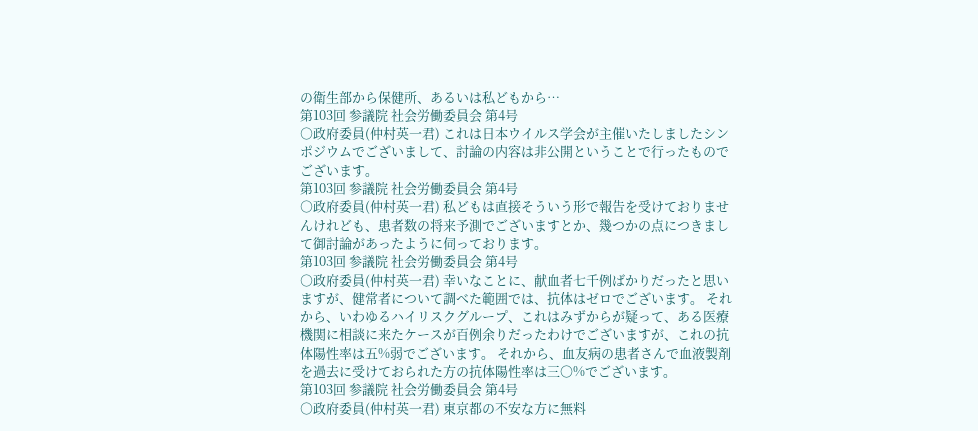の衛生部から保健所、あるいは私どもから…
第103回 参議院 社会労働委員会 第4号
○政府委員(仲村英一君) これは日本ウイルス学会が主催いたしましたシンポジウムでございまして、討論の内容は非公開ということで行ったものでございます。
第103回 参議院 社会労働委員会 第4号
○政府委員(仲村英一君) 私どもは直接そういう形で報告を受けておりませんけれども、患者数の将来予測でございますとか、幾つかの点につきまして御討論があったように伺っております。
第103回 参議院 社会労働委員会 第4号
○政府委員(仲村英一君) 幸いなことに、献血者七千例ばかりだったと思いますが、健常者について調べた範囲では、抗体はゼロでございます。 それから、いわゆるハイリスクグループ、これはみずからが疑って、ある医療機関に相談に来たケースが百例余りだったわけでございますが、これの抗体陽性率は五%弱でございます。 それから、血友病の患者さんで血液製剤を過去に受けておられた方の抗体陽性率は三〇%でございます。
第103回 参議院 社会労働委員会 第4号
○政府委員(仲村英一君) 東京都の不安な方に無料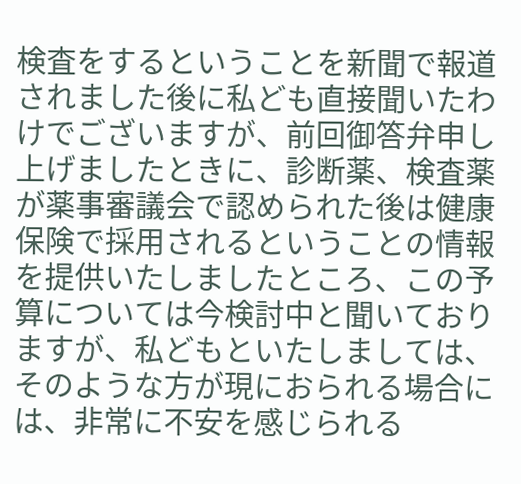検査をするということを新聞で報道されました後に私ども直接聞いたわけでございますが、前回御答弁申し上げましたときに、診断薬、検査薬が薬事審議会で認められた後は健康保険で採用されるということの情報を提供いたしましたところ、この予算については今検討中と聞いておりますが、私どもといたしましては、そのような方が現におられる場合には、非常に不安を感じられる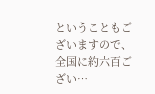ということもございますので、全国に約六百ござい…